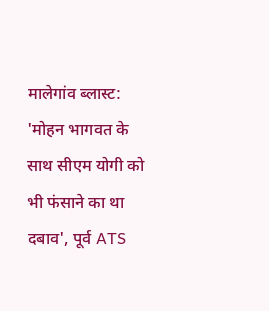मालेगांव ब्लास्ट: 'मोहन भागवत के साथ सीएम योगी को भी फंसाने का था दबाव', पूर्व ATS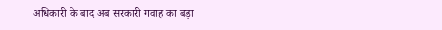अधिकारी के बाद अब सरकारी गवाह का बड़ा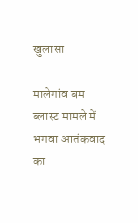खुलासा

मालेगांव बम ब्लास्ट मामले में भगवा आतंकवाद का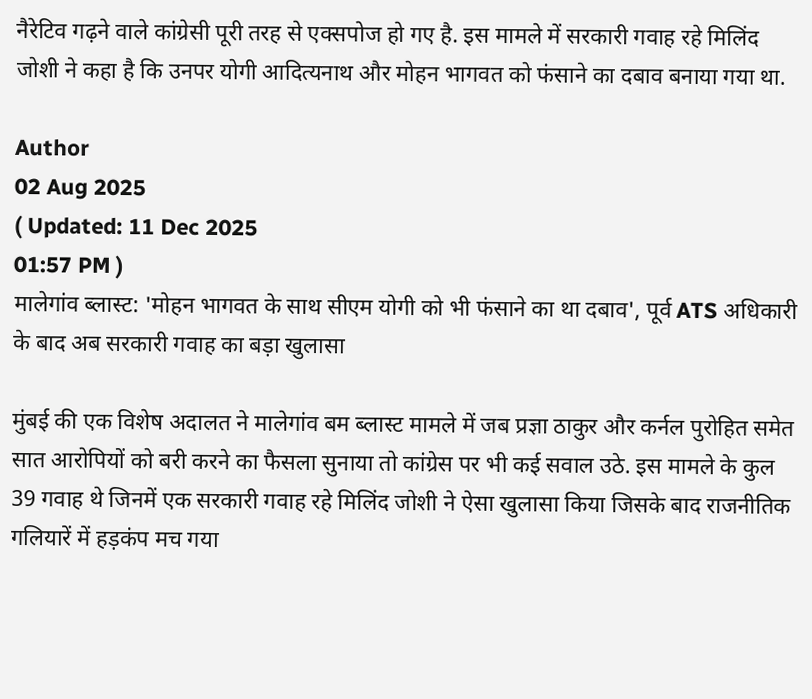नैरेटिव गढ़ने वाले कांग्रेसी पूरी तरह से एक्सपोज हो गए है. इस मामले में सरकारी गवाह रहे मिलिंद जोशी ने कहा है कि उनपर योगी आदित्यनाथ और मोहन भागवत को फंसाने का दबाव बनाया गया था.

Author
02 Aug 2025
( Updated: 11 Dec 2025
01:57 PM )
मालेगांव ब्लास्ट: 'मोहन भागवत के साथ सीएम योगी को भी फंसाने का था दबाव', पूर्व ATS अधिकारी के बाद अब सरकारी गवाह का बड़ा खुलासा

मुंबई की एक विशेष अदालत ने मालेगांव बम ब्लास्ट मामले में जब प्रज्ञा ठाकुर और कर्नल पुरोहित समेत सात आरोपियों को बरी करने का फैसला सुनाया तो कांग्रेस पर भी कई सवाल उठे. इस मामले के कुल 39 गवाह थे जिनमें एक सरकारी गवाह रहे मिलिंद जोशी ने ऐसा खुलासा किया जिसके बाद राजनीतिक गलियारें में हड़कंप मच गया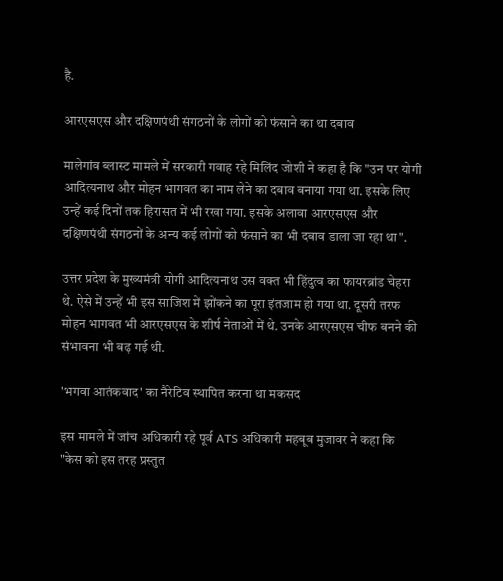है.

आरएसएस और दक्षिणपंथी संगठनों के लोगों को फंसाने का था दबाव

मालेगांव ब्लास्ट मामले में सरकारी गवाह रहे मिलिंद जोशी ने कहा है कि "उन पर योगी आदित्यनाथ और मोहन भागवत का नाम लेने का दबाव बनाया गया था. इसके लिए उन्हें कई दिनों तक हिरासत में भी रखा गया. इसके अलावा आरएसएस और दक्षिणपंथी संगठनों के अन्य कई लोगों को फंसाने का भी दबाव डाला जा रहा था".

उत्तर प्रदेश के मुख्यमंत्री योगी आदित्यनाथ उस वक्त भी हिंदुत्व का फायरब्रांड चेहरा थे. ऐसे में उन्हें भी इस साजिश में झोंकने का पूरा इंतजाम हो गया था. दूसरी तरफ मोहन भागवत भी आरएसएस के शीर्ष नेताओं में थे. उनके आरएसएस चीफ बनने की संभावना भी बढ़ गई थी.

'भगवा आतंकवाद' का नैरेटिव स्थापित करना था मकसद

इस मामले में जांच अधिकारी रहे पूर्व ATS अधिकारी महबूब मुजावर ने कहा कि "केस को इस तरह प्रस्तुत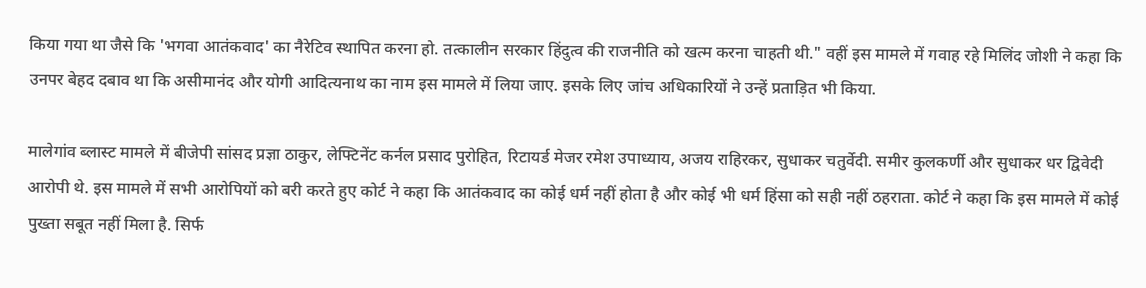किया गया था जैसे कि 'भगवा आतंकवाद' का नैरेटिव स्थापित करना हो. तत्कालीन सरकार हिंदुत्व की राजनीति को खत्म करना चाहती थी." वहीं इस मामले में गवाह रहे मिलिंद जोशी ने कहा कि उनपर बेहद दबाव था कि असीमानंद और योगी आदित्यनाथ का नाम इस मामले में लिया जाए. इसके लिए जांच अधिकारियों ने उन्हें प्रताड़ित भी किया.

मालेगांव ब्लास्ट मामले में बीजेपी सांसद प्रज्ञा ठाकुर, लेफ्टिनेंट कर्नल प्रसाद पुरोहित, रिटायर्ड मेजर रमेश उपाध्याय, अजय राहिरकर, सुधाकर चतुर्वेदी. समीर कुलकर्णी और सुधाकर धर द्विवेदी आरोपी थे. इस मामले में सभी आरोपियों को बरी करते हुए कोर्ट ने कहा कि आतंकवाद का कोई धर्म नहीं होता है और कोई भी धर्म हिंसा को सही नहीं ठहराता. कोर्ट ने कहा कि इस मामले में कोई पुख्ता सबूत नहीं मिला है. सिर्फ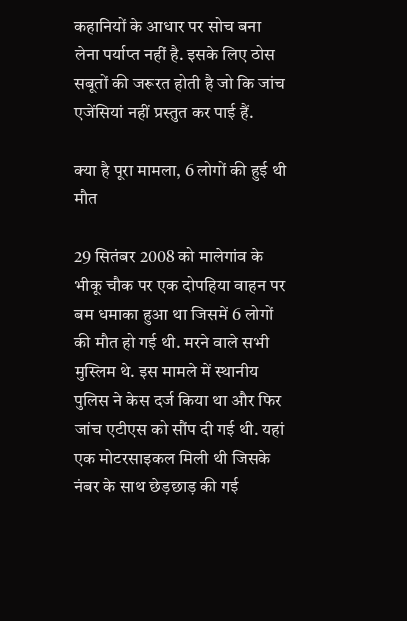कहानियों के आधार पर सोच बना लेना पर्याप्त नहीं है. इसके लिए ठोस सबूतों की जरूरत होती है जो कि जांच एजेंसियां नहीं प्रस्तुत कर पाई हैं.

क्या है पूरा मामला, 6 लोगों की हुई थी मौत

29 सितंबर 2008 को मालेगांव के भीकू चौक पर एक दोपहिया वाहन पर बम धमाका हुआ था जिसमें 6 लोगों की मौत हो गई थी. मरने वाले सभी मुस्लिम थे. इस मामले में स्थानीय पुलिस ने केस दर्ज किया था और फिर जांच एटीएस को सौंप दी गई थी. यहां एक मोटरसाइकल मिली थी जिसके नंबर के साथ छेड़छाड़ की गई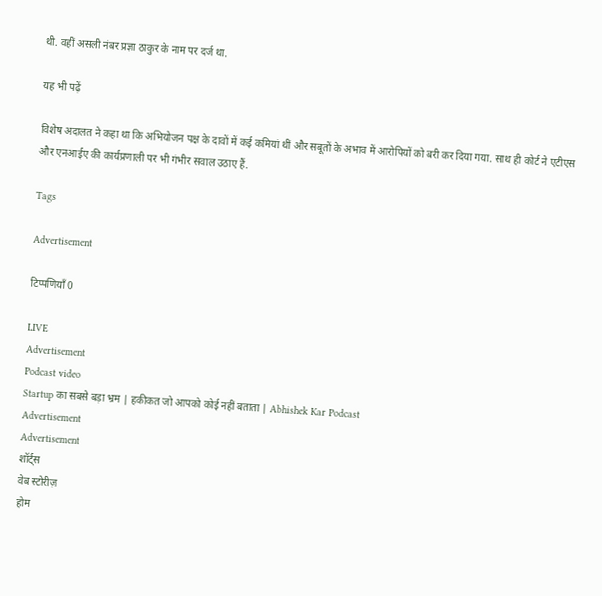थी. वहीं असली नंबर प्रज्ञा ठाकुर के नाम पर दर्ज था.

यह भी पढ़ें

विशेष अदालत ने कहा था कि अभियोजन पक्ष के दावों में कई कमियां थीं और सबूतों के अभाव में आरोपियों को बरी कर दिया गया. साथ ही कोर्ट ने एटीएस और एनआईए की कार्यप्रणाली पर भी गंभीर सवाल उठाए हैं.

Tags

Advertisement

टिप्पणियाँ 0

LIVE
Advertisement
Podcast video
Startup का सबसे बड़ा भ्रम | हकीकत जो आपको कोई नहीं बताता | Abhishek Kar Podcast
Advertisement
Advertisement
शॉर्ट्स
वेब स्टोरीज़
होम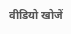वीडियो खोजें